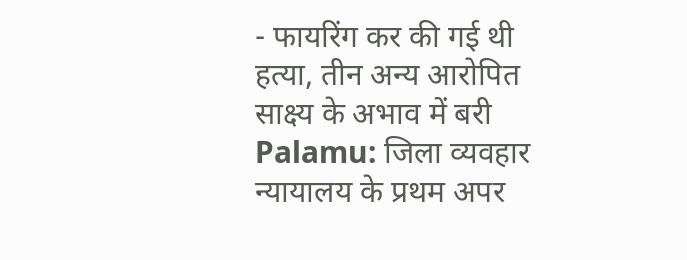- फायरिंग कर की गई थी हत्या, तीन अन्य आरोपित साक्ष्य के अभाव में बरी
Palamu: जिला व्यवहार न्यायालय के प्रथम अपर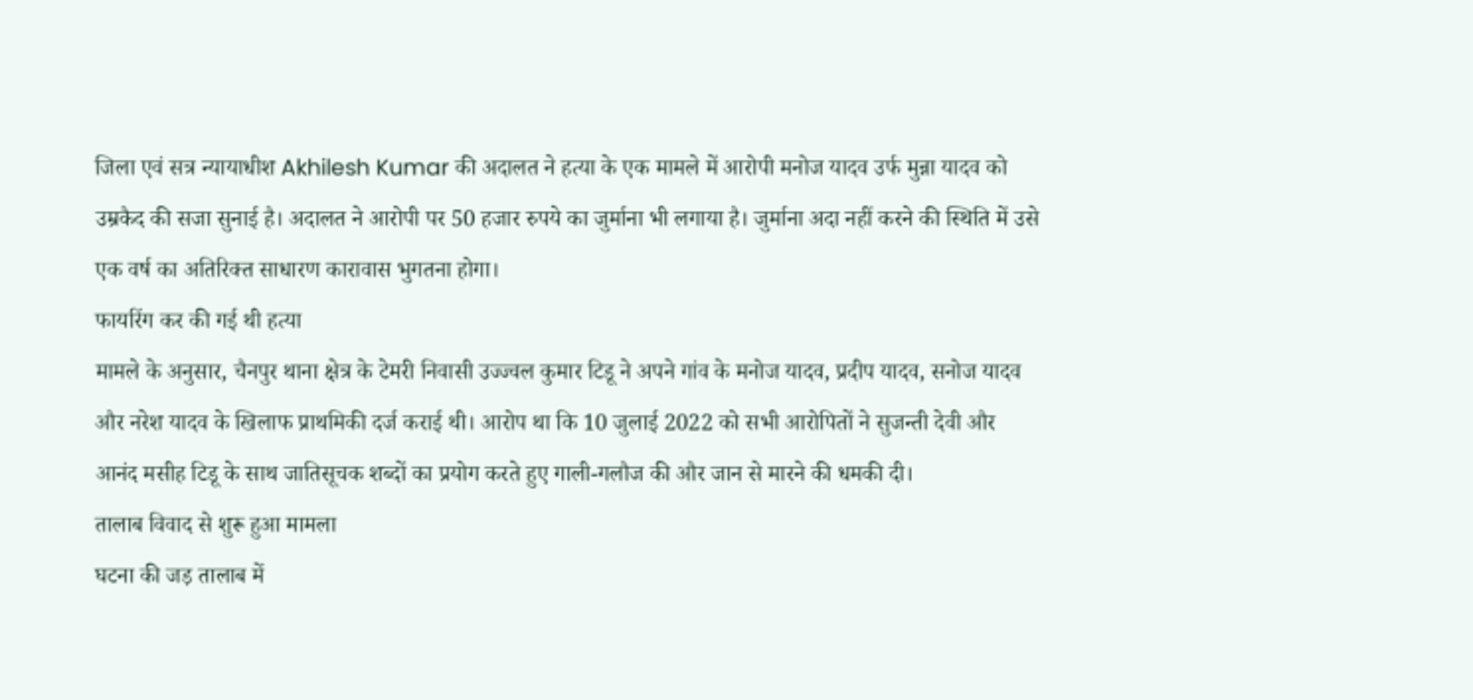जिला एवं सत्र न्यायाधीश Akhilesh Kumar की अदालत ने हत्या के एक मामले में आरोपी मनोज यादव उर्फ मुन्ना यादव को उम्रकैद की सजा सुनाई है। अदालत ने आरोपी पर 50 हजार रुपये का जुर्माना भी लगाया है। जुर्माना अदा नहीं करने की स्थिति में उसे एक वर्ष का अतिरिक्त साधारण कारावास भुगतना होगा।
फायरिंग कर की गई थी हत्या
मामले के अनुसार, चैनपुर थाना क्षेत्र के टेमरी निवासी उज्ज्वल कुमार टिडू ने अपने गांव के मनोज यादव, प्रदीप यादव, सनोज यादव और नरेश यादव के खिलाफ प्राथमिकी दर्ज कराई थी। आरोप था कि 10 जुलाई 2022 को सभी आरोपितों ने सुजन्ती देवी और आनंद मसीह टिडू के साथ जातिसूचक शब्दों का प्रयोग करते हुए गाली-गलौज की और जान से मारने की धमकी दी।
तालाब विवाद से शुरू हुआ मामला
घटना की जड़ तालाब में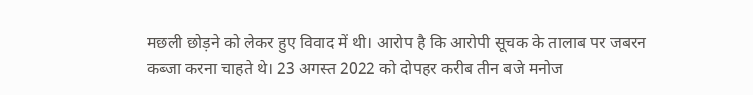मछली छोड़ने को लेकर हुए विवाद में थी। आरोप है कि आरोपी सूचक के तालाब पर जबरन कब्जा करना चाहते थे। 23 अगस्त 2022 को दोपहर करीब तीन बजे मनोज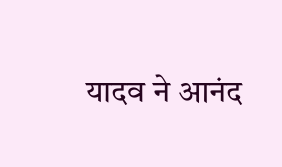यादव ने आनंद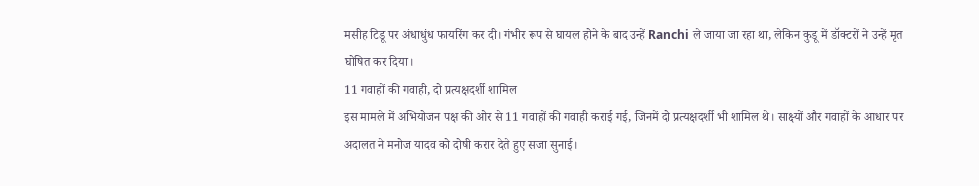मसीह टिडू पर अंधाधुंध फायरिंग कर दी। गंभीर रूप से घायल होने के बाद उन्हें Ranchi ले जाया जा रहा था, लेकिन कुडू में डॉक्टरों ने उन्हें मृत घोषित कर दिया।
11 गवाहों की गवाही, दो प्रत्यक्षदर्शी शामिल
इस मामले में अभियोजन पक्ष की ओर से 11 गवाहों की गवाही कराई गई, जिनमें दो प्रत्यक्षदर्शी भी शामिल थे। साक्ष्यों और गवाहों के आधार पर अदालत ने मनोज यादव को दोषी करार देते हुए सजा सुनाई।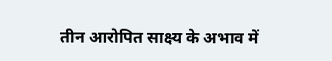तीन आरोपित साक्ष्य के अभाव में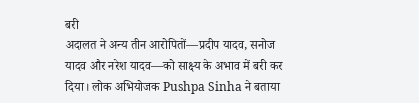बरी
अदालत ने अन्य तीन आरोपितों—प्रदीप यादव, सनोज यादव और नरेश यादव—को साक्ष्य के अभाव में बरी कर दिया। लोक अभियोजक Pushpa Sinha ने बताया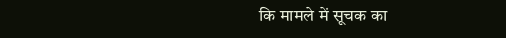कि मामले में सूचक का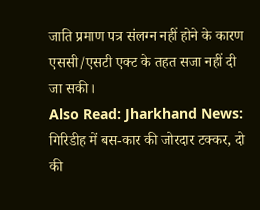जाति प्रमाण पत्र संलग्न नहीं होने के कारण एससी/एसटी एक्ट के तहत सजा नहीं दी जा सकी।
Also Read: Jharkhand News: गिरिडीह में बस-कार की जोरदार टक्कर, दो की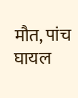मौत, पांच घायल